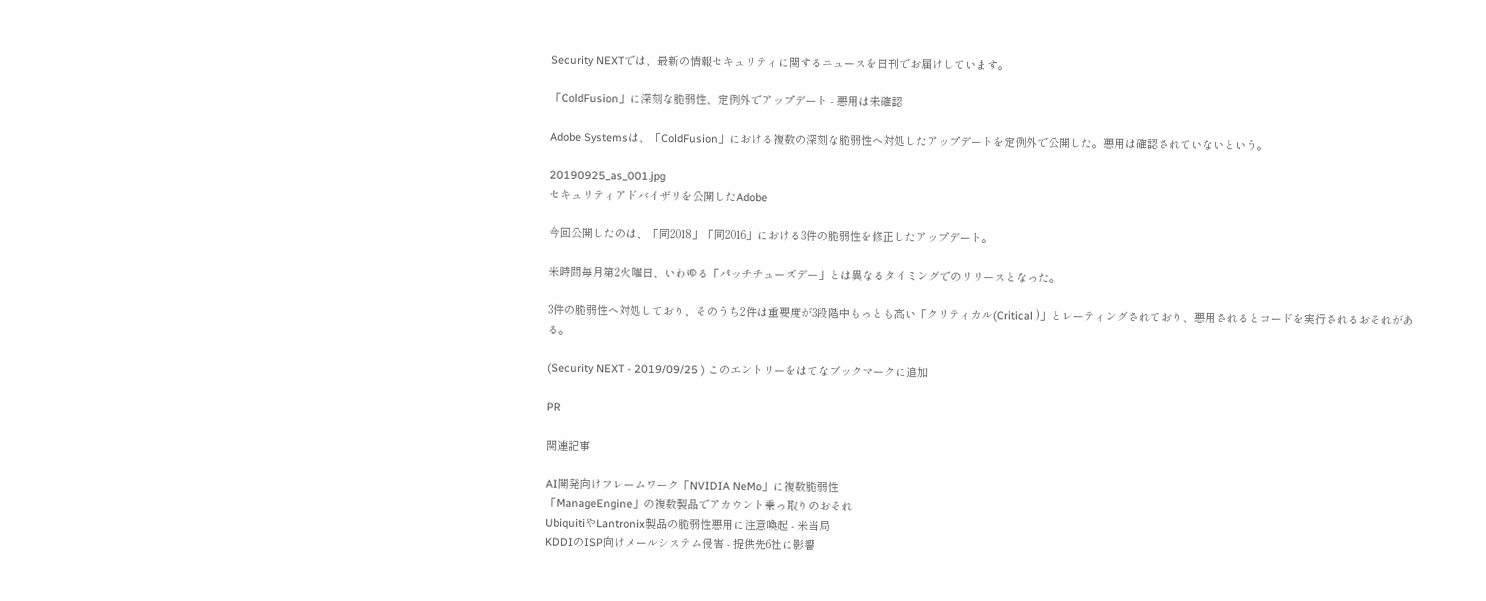Security NEXTでは、最新の情報セキュリティに関するニュースを日刊でお届けしています。

「ColdFusion」に深刻な脆弱性、定例外でアップデート - 悪用は未確認

Adobe Systemsは、「ColdFusion」における複数の深刻な脆弱性へ対処したアップデートを定例外で公開した。悪用は確認されていないという。

20190925_as_001.jpg
セキュリティアドバイザリを公開したAdobe

今回公開したのは、「同2018」「同2016」における3件の脆弱性を修正したアップデート。

米時間毎月第2火曜日、いわゆる「パッチチューズデー」とは異なるタイミングでのリリースとなった。

3件の脆弱性へ対処しており、そのうち2件は重要度が3段階中もっとも高い「クリティカル(Critical )」とレーティングされており、悪用されるとコードを実行されるおそれがある。

(Security NEXT - 2019/09/25 ) このエントリーをはてなブックマークに追加

PR

関連記事

AI開発向けフレームワーク「NVIDIA NeMo」に複数脆弱性
「ManageEngine」の複数製品でアカウント乗っ取りのおそれ
UbiquitiやLantronix製品の脆弱性悪用に注意喚起 - 米当局
KDDIのISP向けメールシステム侵害 - 提供先6社に影響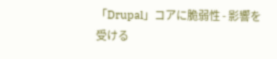「Drupal」コアに脆弱性 - 影響を受ける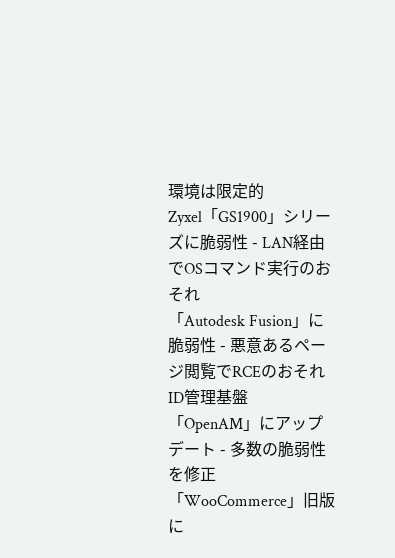環境は限定的
Zyxel「GS1900」シリーズに脆弱性 - LAN経由でOSコマンド実行のおそれ
「Autodesk Fusion」に脆弱性 - 悪意あるページ閲覧でRCEのおそれ
ID管理基盤「OpenAM」にアップデート - 多数の脆弱性を修正
「WooCommerce」旧版に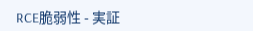RCE脆弱性 - 実証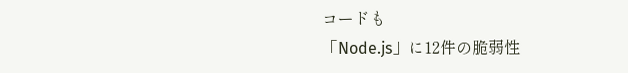コードも
「Node.js」に12件の脆弱性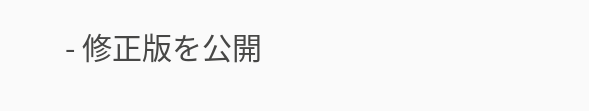- 修正版を公開